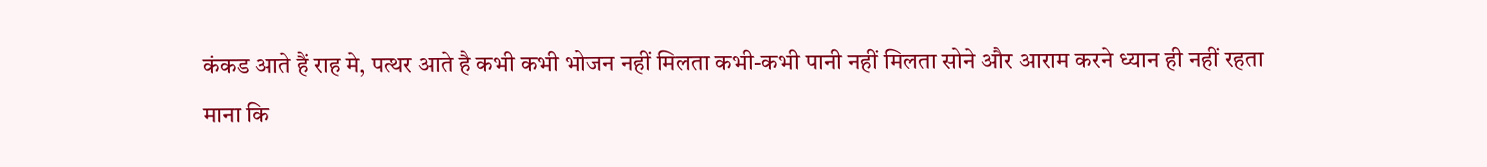कंकड आते हैं राह मे, पत्थर आते है कभी कभी भोजन नहीं मिलता कभी-कभी पानी नहीं मिलता सोने और आराम करने ध्यान ही नहीं रहता
माना कि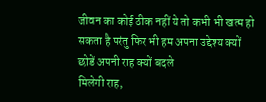जीवन का कोई ठीक नहीं ये तो कभी भी खत्म हो सकता है परंतु फिर भी हम अपना उद्देश्य क्यों छोडें अपनी राह क्यों बदले
मिलेगी राह,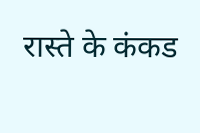रास्ते के कंकड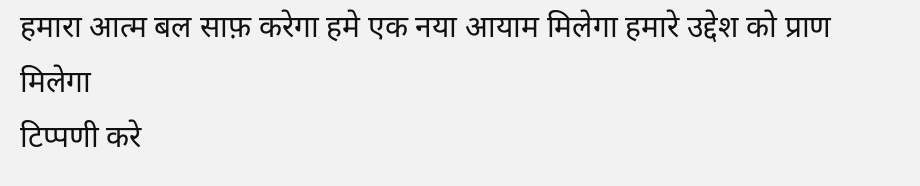हमारा आत्म बल साफ़ करेगा हमे एक नया आयाम मिलेगा हमारे उद्देश को प्राण मिलेगा
टिप्पणी करे